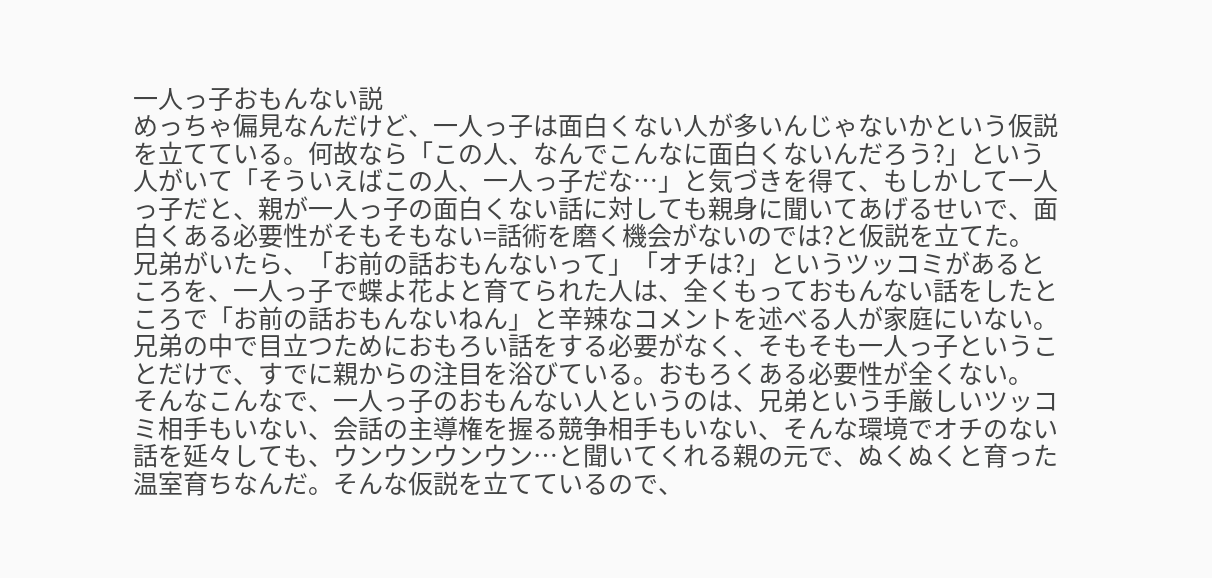一人っ子おもんない説
めっちゃ偏見なんだけど、一人っ子は面白くない人が多いんじゃないかという仮説を立てている。何故なら「この人、なんでこんなに面白くないんだろう?」という人がいて「そういえばこの人、一人っ子だな…」と気づきを得て、もしかして一人っ子だと、親が一人っ子の面白くない話に対しても親身に聞いてあげるせいで、面白くある必要性がそもそもない=話術を磨く機会がないのでは?と仮説を立てた。
兄弟がいたら、「お前の話おもんないって」「オチは?」というツッコミがあるところを、一人っ子で蝶よ花よと育てられた人は、全くもっておもんない話をしたところで「お前の話おもんないねん」と辛辣なコメントを述べる人が家庭にいない。
兄弟の中で目立つためにおもろい話をする必要がなく、そもそも一人っ子ということだけで、すでに親からの注目を浴びている。おもろくある必要性が全くない。
そんなこんなで、一人っ子のおもんない人というのは、兄弟という手厳しいツッコミ相手もいない、会話の主導権を握る競争相手もいない、そんな環境でオチのない話を延々しても、ウンウンウンウン…と聞いてくれる親の元で、ぬくぬくと育った温室育ちなんだ。そんな仮説を立てているので、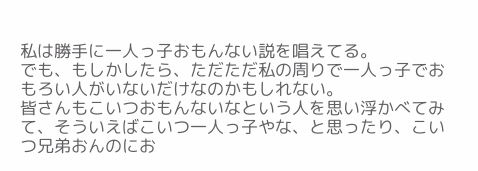私は勝手に一人っ子おもんない説を唱えてる。
でも、もしかしたら、ただただ私の周りで一人っ子でおもろい人がいないだけなのかもしれない。
皆さんもこいつおもんないなという人を思い浮かべてみて、そういえばこいつ一人っ子やな、と思ったり、こいつ兄弟おんのにお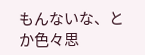もんないな、とか色々思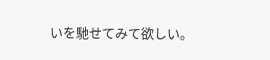いを馳せてみて欲しい。